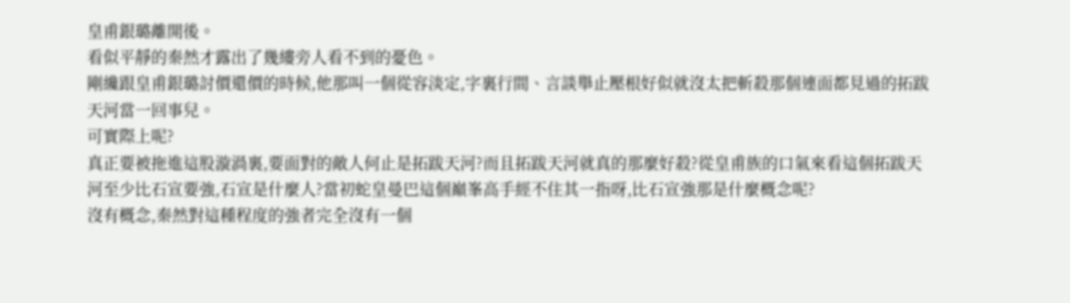皇甫銀璐離開後。
看似平靜的秦然才露出了幾縷旁人看不到的憂色。
剛纔跟皇甫銀璐討價還價的時候,他那叫一個從容淡定,字裏行間、言談舉止壓根好似就沒太把斬殺那個連面都見過的拓跋天河當一回事兒。
可實際上呢?
真正要被拖進這股漩渦裏,要面對的敵人何止是拓跋天河?而且拓跋天河就真的那麼好殺?從皇甫族的口氣來看這個拓跋天河至少比石宣要強,石宣是什麼人?當初蛇皇曼巴這個巔峯高手經不住其一指呀,比石宣強那是什麼概念呢?
沒有概念,秦然對這種程度的強者完全沒有一個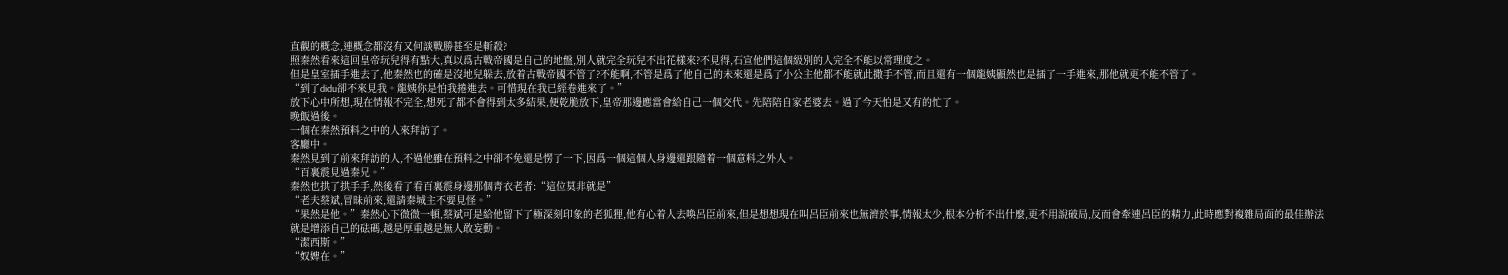直觀的概念,連概念都沒有又何談戰勝甚至是斬殺?
照秦然看來這回皇帝玩兒得有點大,真以爲古戰帝國是自己的地盤,別人就完全玩兒不出花樣來?不見得,石宣他們這個級別的人完全不能以常理度之。
但是皇室插手進去了,他秦然也的確是沒地兒躲去,放着古戰帝國不管了?不能啊,不管是爲了他自己的未來還是爲了小公主他都不能就此撒手不管,而且還有一個龍姨顯然也是插了一手進來,那他就更不能不管了。
“到了didu卻不來見我。龍姨你是怕我捲進去。可惜現在我已經卷進來了。”
放下心中所想,現在情報不完全,想死了都不會得到太多結果,便乾脆放下,皇帝那邊應當會給自己一個交代。先陪陪自家老婆去。過了今天怕是又有的忙了。
晚飯過後。
一個在秦然預料之中的人來拜訪了。
客廳中。
秦然見到了前來拜訪的人,不過他雖在預料之中卻不免還是愣了一下,因爲一個這個人身邊還跟隨着一個意料之外人。
“百裏震見過秦兄。”
秦然也拱了拱手手,然後看了看百裏震身邊那個青衣老者:“這位莫非就是”
“老夫蔡斌,冒昧前來,還請秦城主不要見怪。”
“果然是他。”秦然心下微微一頓,蔡斌可是給他留下了極深刻印象的老狐狸,他有心着人去喚呂臣前來,但是想想現在叫呂臣前來也無濟於事,情報太少,根本分析不出什麼,更不用說破局,反而會牽連呂臣的精力,此時應對複雜局面的最佳辦法就是增添自己的砝碼,越是厚重越是無人敢妄動。
“潔西斯。”
“奴婢在。”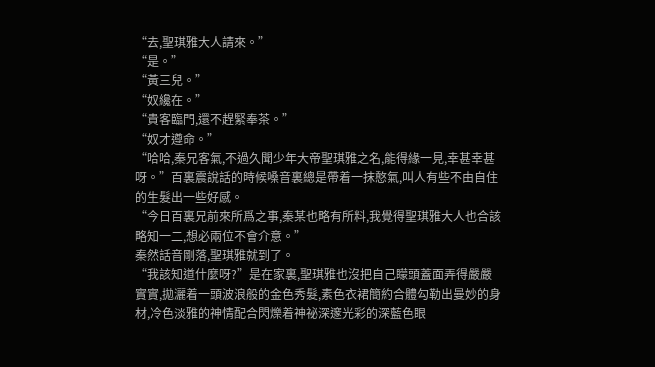“去,聖琪雅大人請來。”
“是。”
“黃三兒。”
“奴纔在。”
“貴客臨門,還不趕緊奉茶。”
“奴才遵命。”
“哈哈,秦兄客氣,不過久聞少年大帝聖琪雅之名,能得緣一見,幸甚幸甚呀。”百裏震說話的時候嗓音裏總是帶着一抹憨氣,叫人有些不由自住的生髮出一些好感。
“今日百裏兄前來所爲之事,秦某也略有所料,我覺得聖琪雅大人也合該略知一二,想必兩位不會介意。”
秦然話音剛落,聖琪雅就到了。
“我該知道什麼呀?”是在家裏,聖琪雅也沒把自己矇頭蓋面弄得嚴嚴實實,拋灑着一頭波浪般的金色秀髮,素色衣裙簡約合體勾勒出曼妙的身材,冷色淡雅的神情配合閃爍着神祕深邃光彩的深藍色眼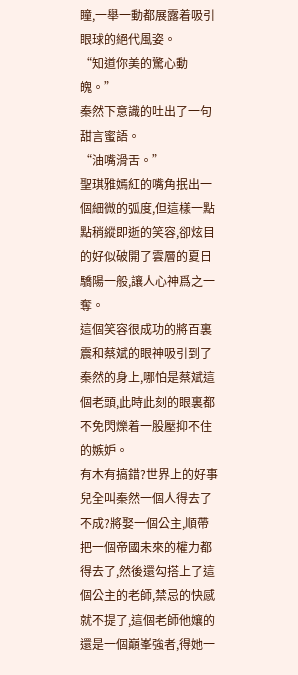瞳,一舉一動都展露着吸引眼球的絕代風姿。
“知道你美的驚心動魄。”
秦然下意識的吐出了一句甜言蜜語。
“油嘴滑舌。”
聖琪雅嫣紅的嘴角抿出一個細微的弧度,但這樣一點點稍縱即逝的笑容,卻炫目的好似破開了雲層的夏日驕陽一般,讓人心神爲之一奪。
這個笑容很成功的將百裏震和蔡斌的眼神吸引到了秦然的身上,哪怕是蔡斌這個老頭,此時此刻的眼裏都不免閃爍着一股壓抑不住的嫉妒。
有木有搞錯?世界上的好事兒全叫秦然一個人得去了不成?將娶一個公主,順帶把一個帝國未來的權力都得去了,然後還勾搭上了這個公主的老師,禁忌的快感就不提了,這個老師他孃的還是一個巔峯強者,得她一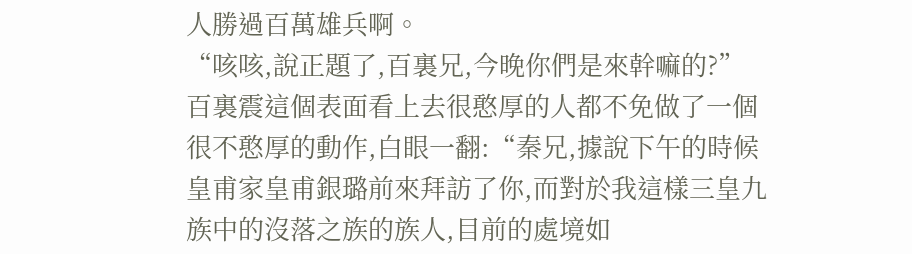人勝過百萬雄兵啊。
“咳咳,說正題了,百裏兄,今晚你們是來幹嘛的?”
百裏震這個表面看上去很憨厚的人都不免做了一個很不憨厚的動作,白眼一翻:“秦兄,據說下午的時候皇甫家皇甫銀璐前來拜訪了你,而對於我這樣三皇九族中的沒落之族的族人,目前的處境如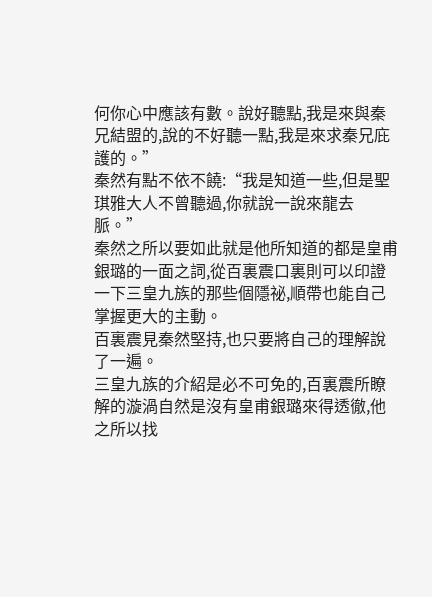何你心中應該有數。說好聽點,我是來與秦兄結盟的,說的不好聽一點,我是來求秦兄庇護的。”
秦然有點不依不饒:“我是知道一些,但是聖琪雅大人不曾聽過,你就說一說來龍去脈。”
秦然之所以要如此就是他所知道的都是皇甫銀璐的一面之詞,從百裏震口裏則可以印證一下三皇九族的那些個隱祕,順帶也能自己掌握更大的主動。
百裏震見秦然堅持,也只要將自己的理解說了一遍。
三皇九族的介紹是必不可免的,百裏震所瞭解的漩渦自然是沒有皇甫銀璐來得透徹,他之所以找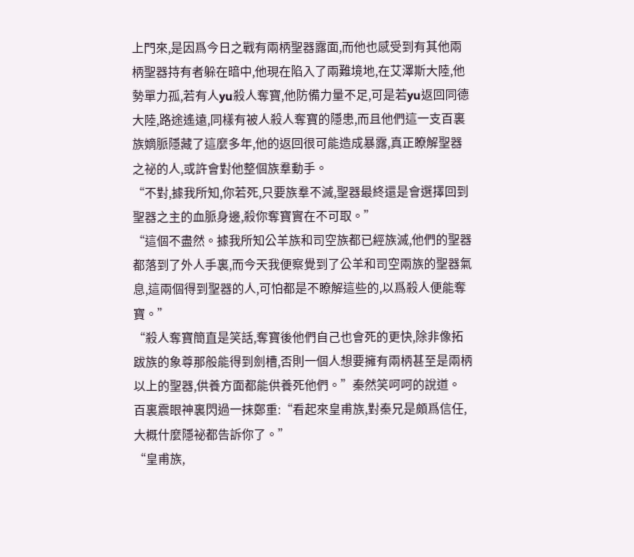上門來,是因爲今日之戰有兩柄聖器露面,而他也感受到有其他兩柄聖器持有者躲在暗中,他現在陷入了兩難境地,在艾澤斯大陸,他勢單力孤,若有人yu殺人奪寶,他防備力量不足,可是若yu返回同德大陸,路途遙遠,同樣有被人殺人奪寶的隱患,而且他們這一支百裏族嫡脈隱藏了這麼多年,他的返回很可能造成暴露,真正瞭解聖器之祕的人,或許會對他整個族羣動手。
“不對,據我所知,你若死,只要族羣不滅,聖器最終還是會選擇回到聖器之主的血脈身邊,殺你奪寶實在不可取。”
“這個不盡然。據我所知公羊族和司空族都已經族滅,他們的聖器都落到了外人手裏,而今天我便察覺到了公羊和司空兩族的聖器氣息,這兩個得到聖器的人,可怕都是不瞭解這些的,以爲殺人便能奪寶。”
“殺人奪寶簡直是笑話,奪寶後他們自己也會死的更快,除非像拓跋族的象尊那般能得到劍槽,否則一個人想要擁有兩柄甚至是兩柄以上的聖器,供養方面都能供養死他們。”秦然笑呵呵的說道。
百裏震眼神裏閃過一抹鄭重:“看起來皇甫族,對秦兄是頗爲信任,大概什麼隱祕都告訴你了。”
“皇甫族,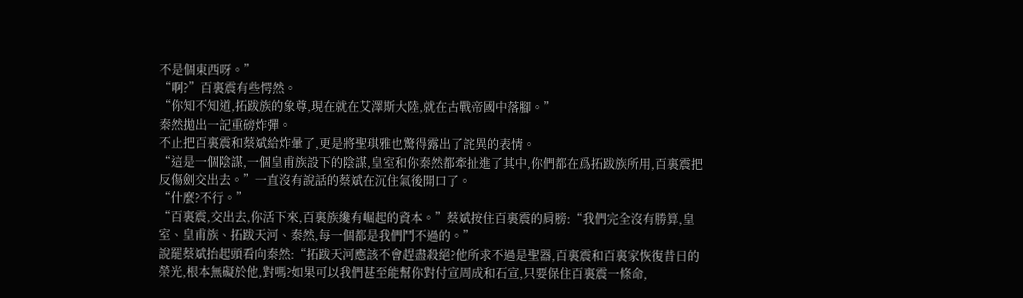不是個東西呀。”
“啊?”百裏震有些愕然。
“你知不知道,拓跋族的象尊,現在就在艾澤斯大陸,就在古戰帝國中落腳。”
秦然拋出一記重磅炸彈。
不止把百裏震和蔡斌給炸暈了,更是將聖琪雅也驚得露出了詫異的表情。
“這是一個陰謀,一個皇甫族設下的陰謀,皇室和你秦然都牽扯進了其中,你們都在爲拓跋族所用,百裏震把反傷劍交出去。”一直沒有說話的蔡斌在沉住氣後開口了。
“什麼?不行。”
“百裏震,交出去,你活下來,百裏族纔有崛起的資本。”蔡斌按住百裏震的肩膀:“我們完全沒有勝算,皇室、皇甫族、拓跋天河、秦然,每一個都是我們鬥不過的。”
說罷蔡斌抬起頭看向秦然:“拓跋天河應該不會趕盡殺絕?他所求不過是聖器,百裏震和百裏家恢復昔日的榮光,根本無礙於他,對嗎?如果可以我們甚至能幫你對付宣周成和石宣,只要保住百裏震一條命,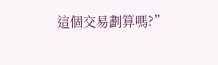這個交易劃算嗎?”